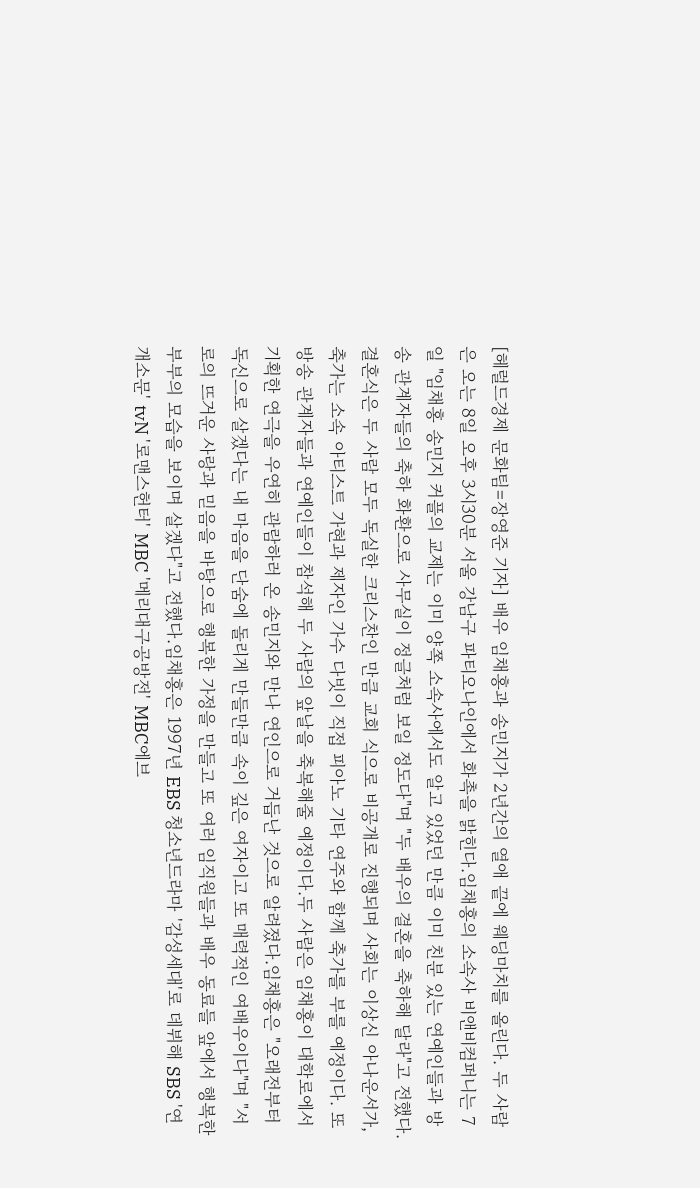[헤럴드경제 문화팀=장영준 기자] 배우 임채홍과 송민지가 2년간의 열애 끝에 웨딩마치를 올린다. 두 사람은 오는 8일 오후 3시30분 서울 강남구 파티오나인에서 화촉을 밝힌다.임채홍의 소속사 비앤비컴퍼니는 7일 "임채홍 송민지 커플의 교제는 이미 양쪽 소속사에서도 알고 있었던 만큼 이미 친분 있는 연예인들과 방송 관계자들의 축하 화환으로 사무실이 정글처럼 보일 정도다"며 "두 배우의 결혼을 축하해 달라"고 전했다.결혼식은 두 사람 모두 독실한 크리스찬인 만큼 교회 식으로 비공개로 진행되며 사회는 이상신 아나운서가, 축가는 소속 아티스트 가현과 제자인 가수 다빗이 직접 피아노 기타 연주와 함께 축가를 부를 예정이다. 또 방송 관계자들과 연예인들이 참석해 두 사람의 앞날을 축복해줄 예정이다.두 사람은 임채홍이 대학로에서 기획한 연극을 우연히 관람하러 온 송민지와 만나 연인으로 거듭난 것으로 알려졌다.임채홍은 "오래전부터 독신으로 살겠다는 내 마음을 단숨에 돌리게 만들만큼 속이 깊은 여자이고 또 매력적인 여배우이다"며 "서로의 뜨거운 사랑과 믿음을 바탕으로 행복한 가정을 만들고 또 여러 임직원들과 배우 동료들 앞에서 행복한 부부의 모습을 보이며 살겠다"고 전했다.임채홍은 1997년 EBS 청소년드라마 '감성세대'로 데뷔해 SBS '연개소문' tvN '로맨스헌터' MBC '메리대구공방전' MBC에브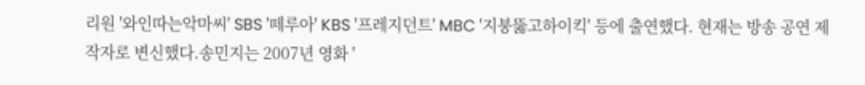리원 '와인따는악마씨' SBS '떼루아' KBS '프레지던트' MBC '지붕뚫고하이킥' 등에 출연했다. 현재는 방송 공연 제작자로 변신했다.송민지는 2007년 영화 '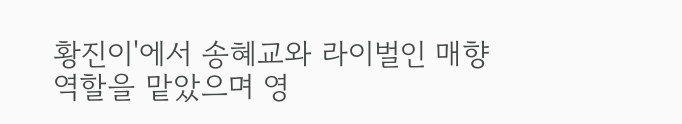황진이'에서 송혜교와 라이벌인 매향 역할을 맡았으며 영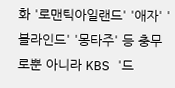화 '로맨틱아일랜드' '애자' '블라인드' '몽타주' 등 충무로뿐 아니라 KBS '드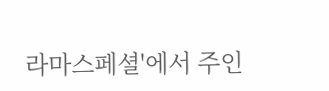라마스페셜'에서 주인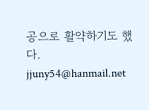공으로 활약하기도 했다. jjuny54@hanmail.net